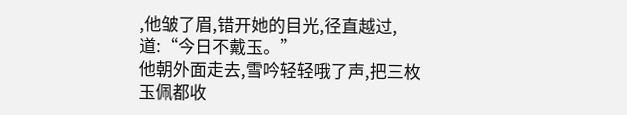,他皱了眉,错开她的目光,径直越过,道:“今日不戴玉。”
他朝外面走去,雪吟轻轻哦了声,把三枚玉佩都收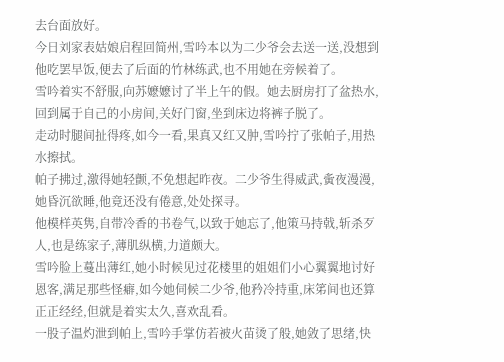去台面放好。
今日刘家表姑娘启程回简州,雪吟本以为二少爷会去送一送,没想到他吃罢早饭,便去了后面的竹林练武,也不用她在旁候着了。
雪吟着实不舒服,向苏嬷嬷讨了半上午的假。她去厨房打了盆热水,回到属于自己的小房间,关好门窗,坐到床边将裤子脱了。
走动时腿间扯得疼,如今一看,果真又红又肿,雪吟拧了张帕子,用热水擦拭。
帕子拂过,激得她轻颤,不免想起昨夜。二少爷生得威武,夤夜漫漫,她昏沉欲睡,他竟还没有倦意,处处探寻。
他模样英隽,自带冷香的书卷气,以致于她忘了,他策马持戟,斩杀歹人,也是练家子,薄肌纵横,力道颇大。
雪吟脸上蔓出薄红,她小时候见过花楼里的姐姐们小心翼翼地讨好恩客,满足那些怪癖,如今她伺候二少爷,他矜冷持重,床笫间也还算正正经经,但就是着实太久,喜欢乱看。
一股子温灼泄到帕上,雪吟手掌仿若被火苗烫了般,她敛了思绪,快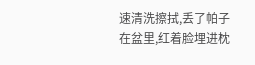速清洗擦拭,丢了帕子在盆里,红着脸埋进枕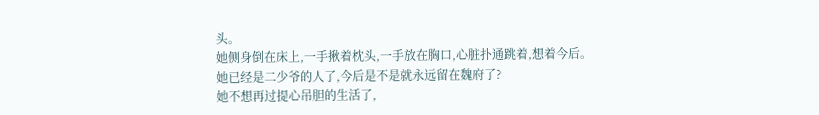头。
她侧身倒在床上,一手揪着枕头,一手放在胸口,心脏扑通跳着,想着今后。
她已经是二少爷的人了,今后是不是就永远留在魏府了?
她不想再过提心吊胆的生活了,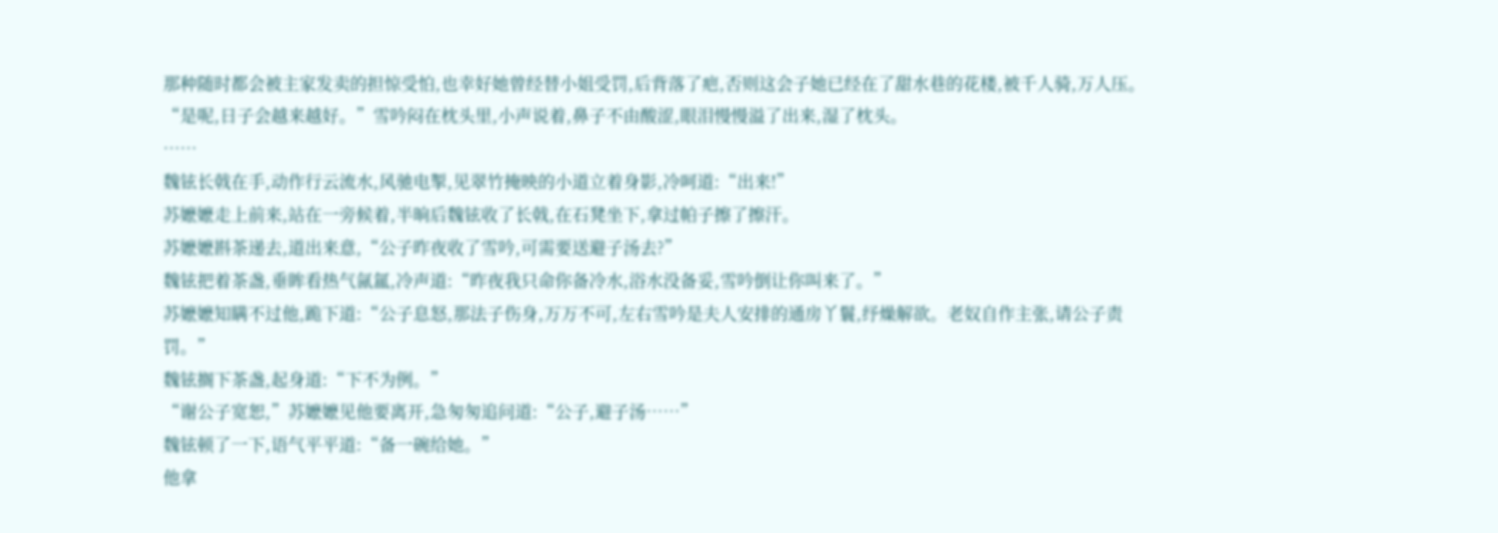那种随时都会被主家发卖的担惊受怕,也幸好她曾经替小姐受罚,后背落了疤,否则这会子她已经在了甜水巷的花楼,被千人骑,万人压。
“是呢,日子会越来越好。”雪吟闷在枕头里,小声说着,鼻子不由酸涩,眼泪慢慢溢了出来,湿了枕头。
……
魏铉长戟在手,动作行云流水,风驰电掣,见翠竹掩映的小道立着身影,冷呵道:“出来!”
苏嬷嬷走上前来,站在一旁候着,半晌后魏铉收了长戟,在石凳坐下,拿过帕子擦了擦汗。
苏嬷嬷斟茶递去,道出来意,“公子昨夜收了雪吟,可需要送避子汤去?”
魏铉把着茶盏,垂眸看热气氤氲,冷声道:“昨夜我只命你备冷水,浴水没备妥,雪吟倒让你叫来了。”
苏嬷嬷知瞒不过他,跪下道:“公子息怒,那法子伤身,万万不可,左右雪吟是夫人安排的通房丫鬟,纾燥解欲。老奴自作主张,请公子责罚。”
魏铉搁下茶盏,起身道:“下不为例。”
“谢公子宽恕,”苏嬷嬷见他要离开,急匆匆追问道:“公子,避子汤……”
魏铉顿了一下,语气平平道:“备一碗给她。”
他拿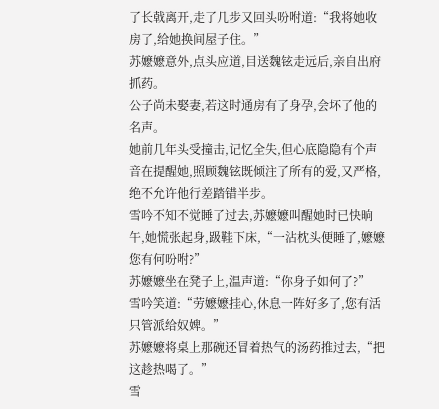了长戟离开,走了几步又回头吩咐道:“我将她收房了,给她换间屋子住。”
苏嬷嬷意外,点头应道,目送魏铉走远后,亲自出府抓药。
公子尚未娶妻,若这时通房有了身孕,会坏了他的名声。
她前几年头受撞击,记忆全失,但心底隐隐有个声音在提醒她,照顾魏铉既倾注了所有的爱,又严格,绝不允许他行差踏错半步。
雪吟不知不觉睡了过去,苏嬷嬷叫醒她时已快晌午,她慌张起身,趿鞋下床,“一沾枕头便睡了,嬷嬷您有何吩咐?”
苏嬷嬷坐在凳子上,温声道:“你身子如何了?”
雪吟笑道:“劳嬷嬷挂心,休息一阵好多了,您有活只管派给奴婢。”
苏嬷嬷将桌上那碗还冒着热气的汤药推过去,“把这趁热喝了。”
雪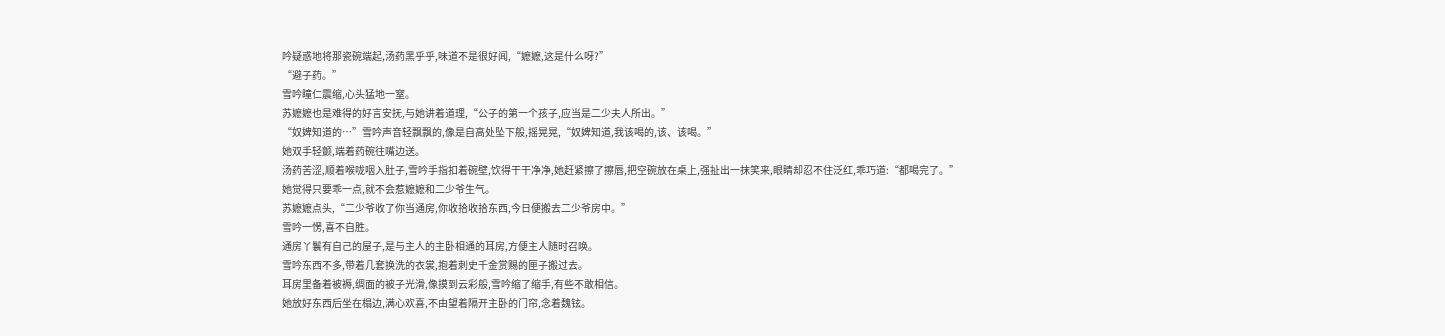吟疑惑地将那瓷碗端起,汤药黑乎乎,味道不是很好闻,“嬷嬷,这是什么呀?”
“避子药。”
雪吟瞳仁震缩,心头猛地一窒。
苏嬷嬷也是难得的好言安抚,与她讲着道理,“公子的第一个孩子,应当是二少夫人所出。”
“奴婢知道的…”雪吟声音轻飘飘的,像是自高处坠下般,摇晃晃,“奴婢知道,我该喝的,该、该喝。”
她双手轻颤,端着药碗往嘴边送。
汤药苦涩,顺着喉咙咽入肚子,雪吟手指扣着碗壁,饮得干干净净,她赶紧擦了擦唇,把空碗放在桌上,强扯出一抹笑来,眼睛却忍不住泛红,乖巧道:“都喝完了。”
她觉得只要乖一点,就不会惹嬷嬷和二少爷生气。
苏嬷嬷点头,“二少爷收了你当通房,你收拾收拾东西,今日便搬去二少爷房中。”
雪吟一愣,喜不自胜。
通房丫鬟有自己的屋子,是与主人的主卧相通的耳房,方便主人随时召唤。
雪吟东西不多,带着几套换洗的衣裳,抱着刺史千金赏赐的匣子搬过去。
耳房里备着被褥,绸面的被子光滑,像摸到云彩般,雪吟缩了缩手,有些不敢相信。
她放好东西后坐在榻边,满心欢喜,不由望着隔开主卧的门帘,念着魏铉。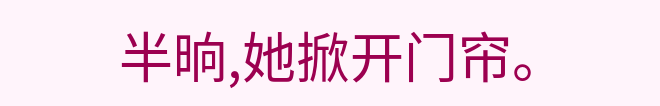半晌,她掀开门帘。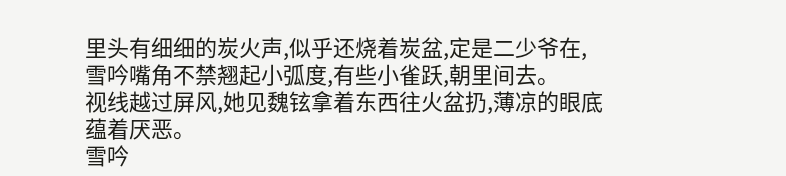里头有细细的炭火声,似乎还烧着炭盆,定是二少爷在,雪吟嘴角不禁翘起小弧度,有些小雀跃,朝里间去。
视线越过屏风,她见魏铉拿着东西往火盆扔,薄凉的眼底蕴着厌恶。
雪吟